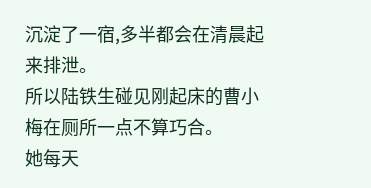沉淀了一宿,多半都会在清晨起来排泄。
所以陆铁生碰见刚起床的曹小梅在厕所一点不算巧合。
她每天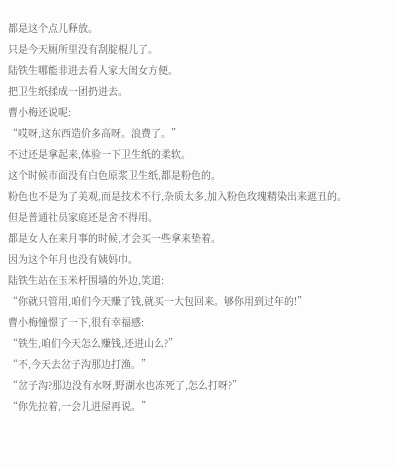都是这个点儿释放。
只是今天厕所里没有刮腚棍儿了。
陆铁生哪能非进去看人家大闺女方便。
把卫生纸揉成一团扔进去。
曹小梅还说呢:
“哎呀,这东西造价多高呀。浪费了。”
不过还是拿起来,体验一下卫生纸的柔软。
这个时候市面没有白色原浆卫生纸,都是粉色的。
粉色也不是为了美观,而是技术不行,杂质太多,加入粉色玫瑰精染出来遮丑的。
但是普通社员家庭还是舍不得用。
都是女人在来月事的时候,才会买一些拿来垫着。
因为这个年月也没有姨妈巾。
陆铁生站在玉米杆围墙的外边,笑道:
“你就只管用,咱们今天赚了钱,就买一大包回来。够你用到过年的!”
曹小梅憧憬了一下,很有幸福感:
“铁生,咱们今天怎么赚钱,还进山么?”
“不,今天去岔子沟那边打渔。”
“岔子沟?那边没有水呀,野湖水也冻死了,怎么打呀?”
“你先拉着,一会儿进屋再说。”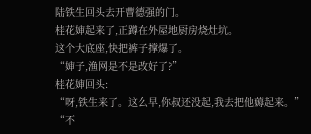陆铁生回头去开曹德强的门。
桂花婶起来了,正蹲在外屋地厨房烧灶坑。
这个大底座,快把裤子撑爆了。
“婶子,渔网是不是改好了?”
桂花婶回头:
“呀,铁生来了。这么早,你叔还没起,我去把他薅起来。”
“不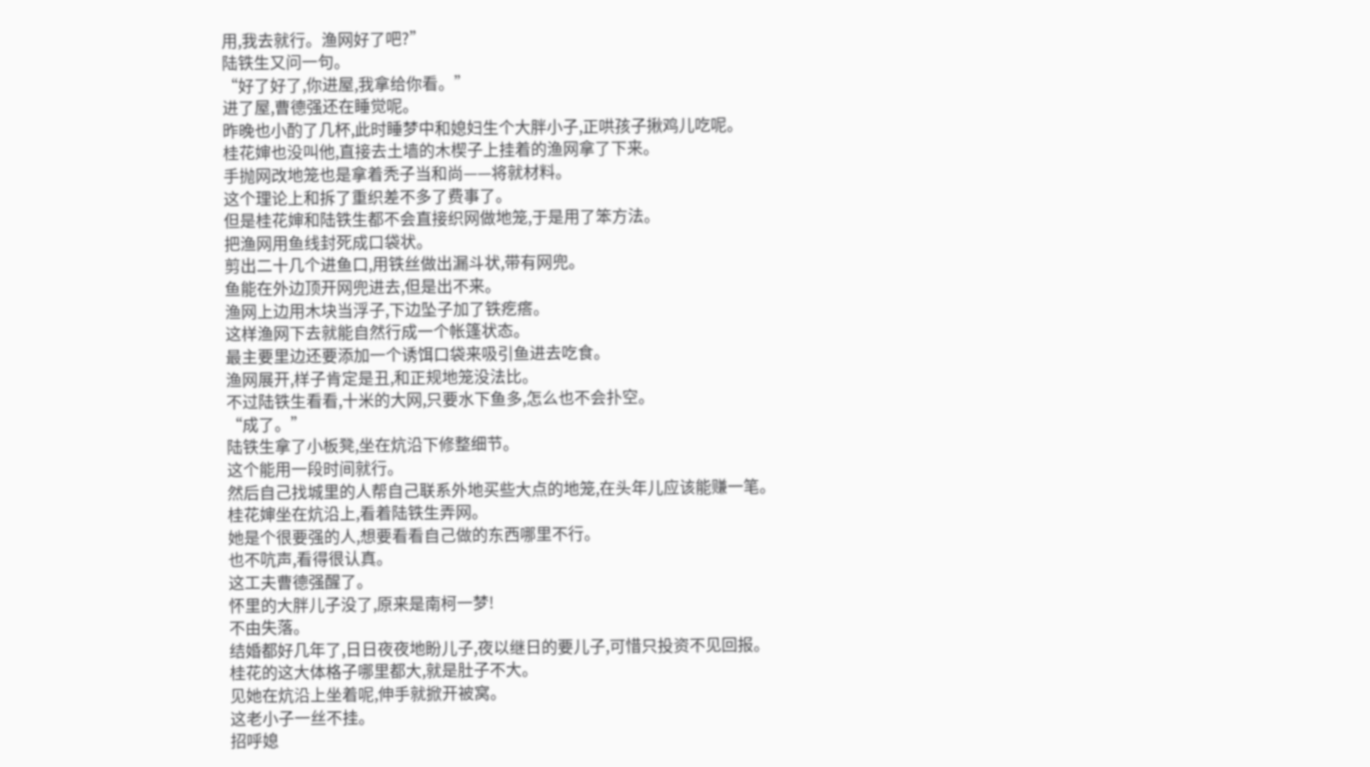用,我去就行。渔网好了吧?”
陆铁生又问一句。
“好了好了,你进屋,我拿给你看。”
进了屋,曹德强还在睡觉呢。
昨晚也小酌了几杯,此时睡梦中和媳妇生个大胖小子,正哄孩子揪鸡儿吃呢。
桂花婶也没叫他,直接去土墙的木楔子上挂着的渔网拿了下来。
手抛网改地笼也是拿着秃子当和尚——将就材料。
这个理论上和拆了重织差不多了费事了。
但是桂花婶和陆铁生都不会直接织网做地笼,于是用了笨方法。
把渔网用鱼线封死成口袋状。
剪出二十几个进鱼口,用铁丝做出漏斗状,带有网兜。
鱼能在外边顶开网兜进去,但是出不来。
渔网上边用木块当浮子,下边坠子加了铁疙瘩。
这样渔网下去就能自然行成一个帐篷状态。
最主要里边还要添加一个诱饵口袋来吸引鱼进去吃食。
渔网展开,样子肯定是丑,和正规地笼没法比。
不过陆铁生看看,十米的大网,只要水下鱼多,怎么也不会扑空。
“成了。”
陆铁生拿了小板凳,坐在炕沿下修整细节。
这个能用一段时间就行。
然后自己找城里的人帮自己联系外地买些大点的地笼,在头年儿应该能赚一笔。
桂花婶坐在炕沿上,看着陆铁生弄网。
她是个很要强的人,想要看看自己做的东西哪里不行。
也不吭声,看得很认真。
这工夫曹德强醒了。
怀里的大胖儿子没了,原来是南柯一梦!
不由失落。
结婚都好几年了,日日夜夜地盼儿子,夜以继日的要儿子,可惜只投资不见回报。
桂花的这大体格子哪里都大,就是肚子不大。
见她在炕沿上坐着呢,伸手就掀开被窝。
这老小子一丝不挂。
招呼媳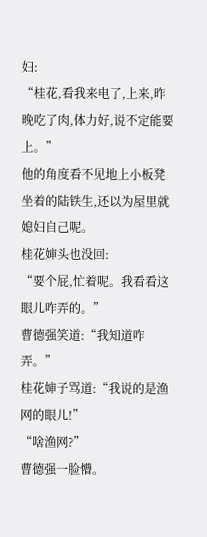妇:
“桂花,看我来电了,上来,昨晚吃了肉,体力好,说不定能要上。”
他的角度看不见地上小板凳坐着的陆铁生,还以为屋里就媳妇自己呢。
桂花婶头也没回:
“要个屁,忙着呢。我看看这眼儿咋弄的。”
曹德强笑道:“我知道咋弄。”
桂花婶子骂道:“我说的是渔网的眼儿!”
“啥渔网?”
曹德强一脸懵。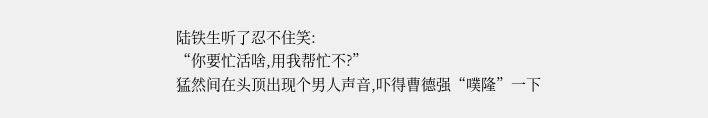陆铁生听了忍不住笑:
“你要忙活啥,用我帮忙不?”
猛然间在头顶出现个男人声音,吓得曹德强“噗隆”一下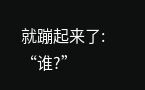就蹦起来了:
“谁?”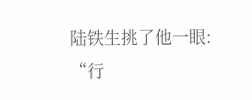陆铁生挑了他一眼:
“行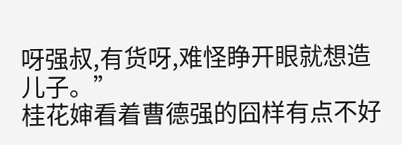呀强叔,有货呀,难怪睁开眼就想造儿子。”
桂花婶看着曹德强的囧样有点不好